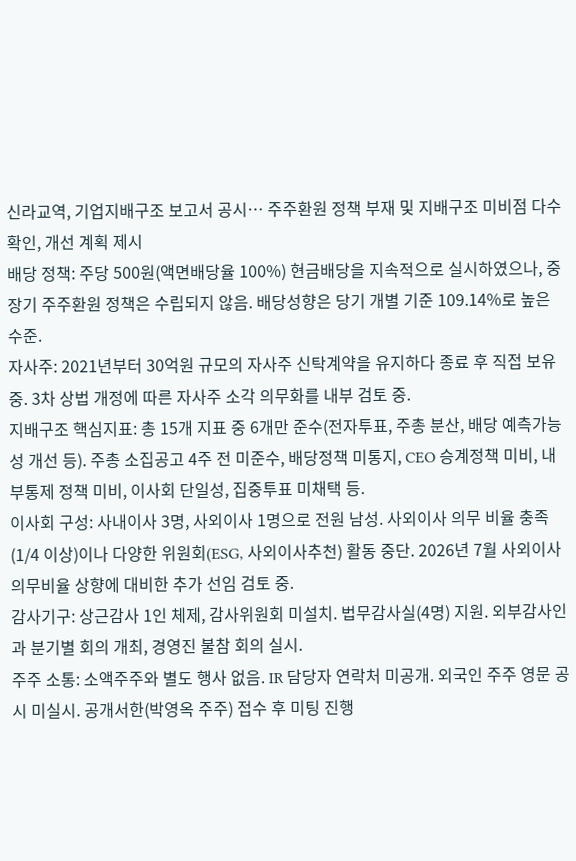신라교역, 기업지배구조 보고서 공시… 주주환원 정책 부재 및 지배구조 미비점 다수 확인, 개선 계획 제시
배당 정책: 주당 500원(액면배당율 100%) 현금배당을 지속적으로 실시하였으나, 중장기 주주환원 정책은 수립되지 않음. 배당성향은 당기 개별 기준 109.14%로 높은 수준.
자사주: 2021년부터 30억원 규모의 자사주 신탁계약을 유지하다 종료 후 직접 보유 중. 3차 상법 개정에 따른 자사주 소각 의무화를 내부 검토 중.
지배구조 핵심지표: 총 15개 지표 중 6개만 준수(전자투표, 주총 분산, 배당 예측가능성 개선 등). 주총 소집공고 4주 전 미준수, 배당정책 미통지, CEO 승계정책 미비, 내부통제 정책 미비, 이사회 단일성, 집중투표 미채택 등.
이사회 구성: 사내이사 3명, 사외이사 1명으로 전원 남성. 사외이사 의무 비율 충족(1/4 이상)이나 다양한 위원회(ESG, 사외이사추천) 활동 중단. 2026년 7월 사외이사 의무비율 상향에 대비한 추가 선임 검토 중.
감사기구: 상근감사 1인 체제, 감사위원회 미설치. 법무감사실(4명) 지원. 외부감사인과 분기별 회의 개최, 경영진 불참 회의 실시.
주주 소통: 소액주주와 별도 행사 없음. IR 담당자 연락처 미공개. 외국인 주주 영문 공시 미실시. 공개서한(박영옥 주주) 접수 후 미팅 진행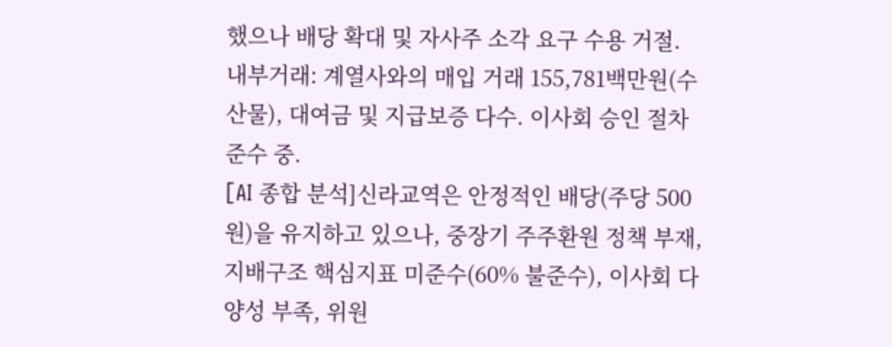했으나 배당 확대 및 자사주 소각 요구 수용 거절.
내부거래: 계열사와의 매입 거래 155,781백만원(수산물), 대여금 및 지급보증 다수. 이사회 승인 절차 준수 중.
[AI 종합 분석]신라교역은 안정적인 배당(주당 500원)을 유지하고 있으나, 중장기 주주환원 정책 부재, 지배구조 핵심지표 미준수(60% 불준수), 이사회 다양성 부족, 위원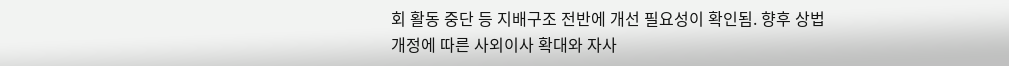회 활동 중단 등 지배구조 전반에 개선 필요성이 확인됨. 향후 상법 개정에 따른 사외이사 확대와 자사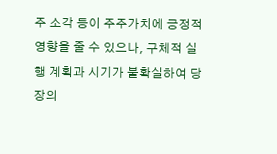주 소각 등이 주주가치에 긍정적 영향을 줄 수 있으나, 구체적 실행 계획과 시기가 불확실하여 당장의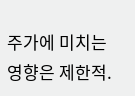주가에 미치는 영향은 제한적.